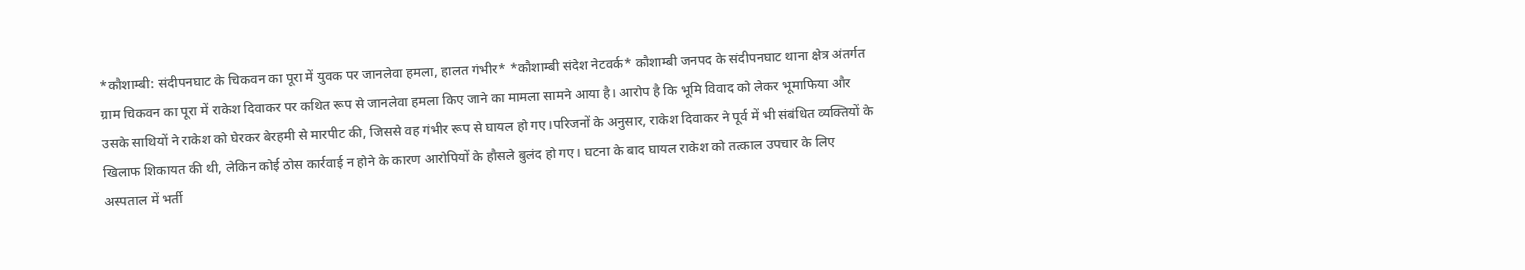*कौशाम्बी: संदीपनघाट के चिकवन का पूरा में युवक पर जानलेवा हमला, हालत गंभीर* *कौशाम्बी संदेश नेटवर्क* कौशाम्बी जनपद के संदीपनघाट थाना क्षेत्र अंतर्गत ग्राम चिकवन का पूरा में राकेश दिवाकर पर कथित रूप से जानलेवा हमला किए जाने का मामला सामने आया है। आरोप है कि भूमि विवाद को लेकर भूमाफिया और उसके साथियों ने राकेश को घेरकर बेरहमी से मारपीट की, जिससे वह गंभीर रूप से घायल हो गए।परिजनों के अनुसार, राकेश दिवाकर ने पूर्व में भी संबंधित व्यक्तियों के खिलाफ शिकायत की थी, लेकिन कोई ठोस कार्रवाई न होने के कारण आरोपियों के हौसले बुलंद हो गए। घटना के बाद घायल राकेश को तत्काल उपचार के लिए अस्पताल में भर्ती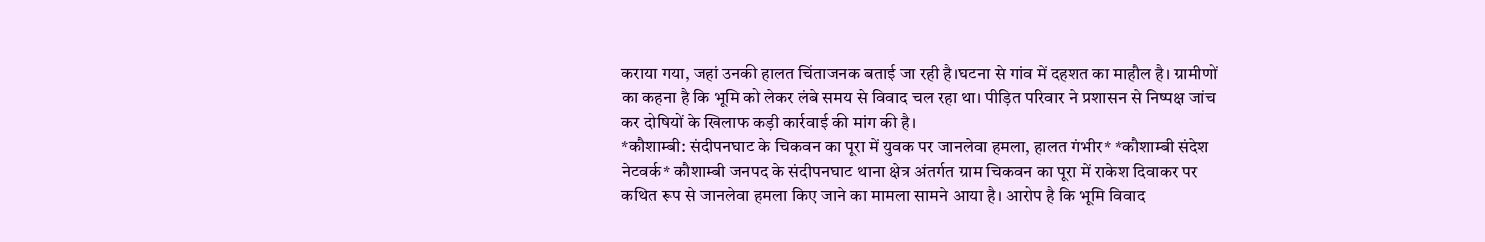कराया गया, जहां उनकी हालत चिंताजनक बताई जा रही है।घटना से गांव में दहशत का माहौल है। ग्रामीणों का कहना है कि भूमि को लेकर लंबे समय से विवाद चल रहा था। पीड़ित परिवार ने प्रशासन से निष्पक्ष जांच कर दोषियों के खिलाफ कड़ी कार्रवाई की मांग की है।
*कौशाम्बी: संदीपनघाट के चिकवन का पूरा में युवक पर जानलेवा हमला, हालत गंभीर* *कौशाम्बी संदेश नेटवर्क* कौशाम्बी जनपद के संदीपनघाट थाना क्षेत्र अंतर्गत ग्राम चिकवन का पूरा में राकेश दिवाकर पर कथित रूप से जानलेवा हमला किए जाने का मामला सामने आया है। आरोप है कि भूमि विवाद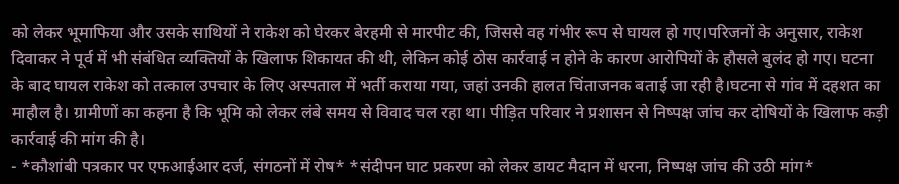को लेकर भूमाफिया और उसके साथियों ने राकेश को घेरकर बेरहमी से मारपीट की, जिससे वह गंभीर रूप से घायल हो गए।परिजनों के अनुसार, राकेश दिवाकर ने पूर्व में भी संबंधित व्यक्तियों के खिलाफ शिकायत की थी, लेकिन कोई ठोस कार्रवाई न होने के कारण आरोपियों के हौसले बुलंद हो गए। घटना के बाद घायल राकेश को तत्काल उपचार के लिए अस्पताल में भर्ती कराया गया, जहां उनकी हालत चिंताजनक बताई जा रही है।घटना से गांव में दहशत का माहौल है। ग्रामीणों का कहना है कि भूमि को लेकर लंबे समय से विवाद चल रहा था। पीड़ित परिवार ने प्रशासन से निष्पक्ष जांच कर दोषियों के खिलाफ कड़ी कार्रवाई की मांग की है।
- *कौशांबी पत्रकार पर एफआईआर दर्ज, संगठनों में रोष* *संदीपन घाट प्रकरण को लेकर डायट मैदान में धरना, निष्पक्ष जांच की उठी मांग*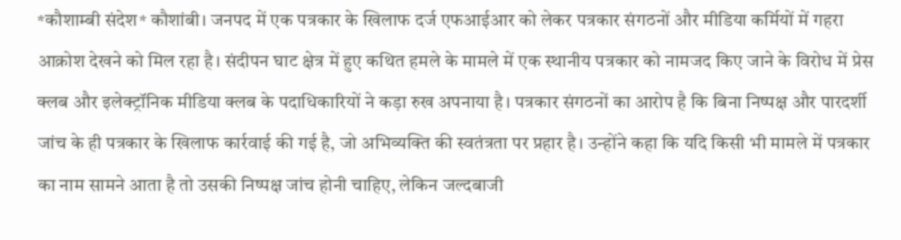*कौशाम्बी संदेश* कौशांबी। जनपद में एक पत्रकार के खिलाफ दर्ज एफआईआर को लेकर पत्रकार संगठनों और मीडिया कर्मियों में गहरा आक्रोश देखने को मिल रहा है। संदीपन घाट क्षेत्र में हुए कथित हमले के मामले में एक स्थानीय पत्रकार को नामजद किए जाने के विरोध में प्रेस क्लब और इलेक्ट्रॉनिक मीडिया क्लब के पदाधिकारियों ने कड़ा रुख अपनाया है। पत्रकार संगठनों का आरोप है कि बिना निष्पक्ष और पारदर्शी जांच के ही पत्रकार के खिलाफ कार्रवाई की गई है, जो अभिव्यक्ति की स्वतंत्रता पर प्रहार है। उन्होंने कहा कि यदि किसी भी मामले में पत्रकार का नाम सामने आता है तो उसकी निष्पक्ष जांच होनी चाहिए, लेकिन जल्दबाजी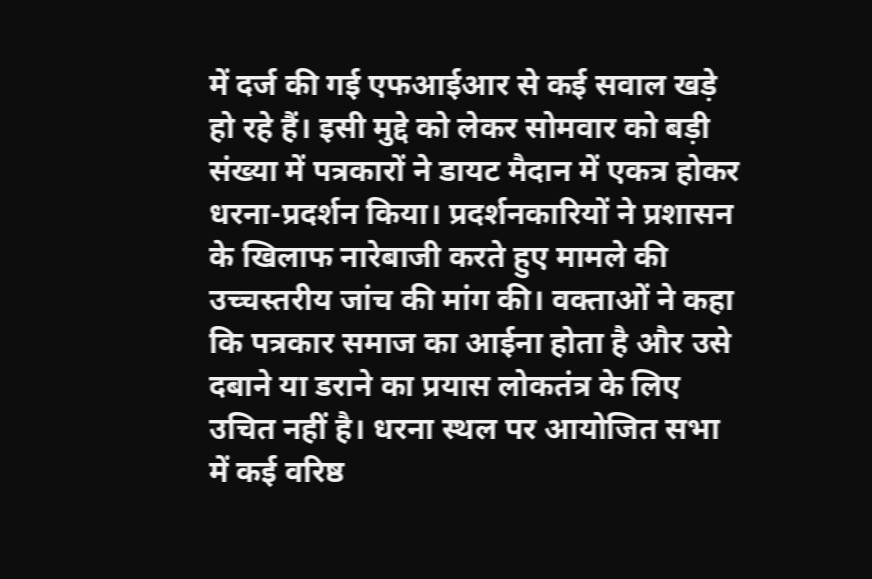में दर्ज की गई एफआईआर से कई सवाल खड़े हो रहे हैं। इसी मुद्दे को लेकर सोमवार को बड़ी संख्या में पत्रकारों ने डायट मैदान में एकत्र होकर धरना-प्रदर्शन किया। प्रदर्शनकारियों ने प्रशासन के खिलाफ नारेबाजी करते हुए मामले की उच्चस्तरीय जांच की मांग की। वक्ताओं ने कहा कि पत्रकार समाज का आईना होता है और उसे दबाने या डराने का प्रयास लोकतंत्र के लिए उचित नहीं है। धरना स्थल पर आयोजित सभा में कई वरिष्ठ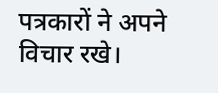पत्रकारों ने अपने विचार रखे।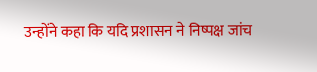उन्होंने कहा कि यदि प्रशासन ने निष्पक्ष जांच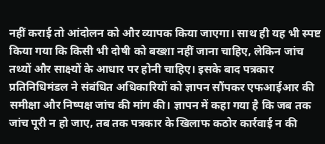नहीं कराई तो आंदोलन को और व्यापक किया जाएगा। साथ ही यह भी स्पष्ट किया गया कि किसी भी दोषी को बख्शा नहीं जाना चाहिए, लेकिन जांच तथ्यों और साक्ष्यों के आधार पर होनी चाहिए। इसके बाद पत्रकार प्रतिनिधिमंडल ने संबंधित अधिकारियों को ज्ञापन सौंपकर एफआईआर की समीक्षा और निष्पक्ष जांच की मांग की। ज्ञापन में कहा गया है कि जब तक जांच पूरी न हो जाए, तब तक पत्रकार के खिलाफ कठोर कार्रवाई न की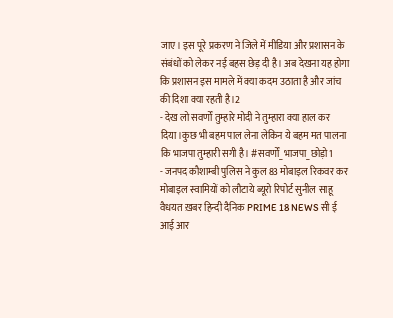जाए। इस पूरे प्रकरण ने जिले में मीडिया और प्रशासन के संबंधों को लेकर नई बहस छेड़ दी है। अब देखना यह होगा कि प्रशासन इस मामले में क्या कदम उठाता है और जांच की दिशा क्या रहती है।2
- देख लो सवर्णों तुम्हारे मोदी ने तुम्हारा क्या हाल कर दिया।कुछ भी बहम पाल लेना लेकिन ये बहम मत पालना कि भाजपा तुम्हारी सगी है। #सवर्णों_भाजपा_छोड़ो1
- जनपद कौशाम्बी पुलिस ने कुल 83 मोबाइल रिकवर कर मोबाइल स्वामियों को लौटाये ब्यूरो रिपोर्ट सुनील साहू वैधयत ख़बर हिन्दी दैनिक PRIME 18 NEWS सी ई आई आर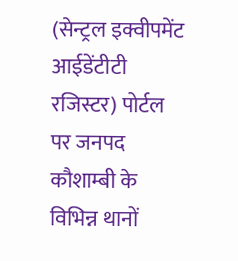(सेन्ट्रल इक्वीपमेंट आईडेंटीटी रजिस्टर) पोर्टल पर जनपद कौशाम्बी के विभिन्न थानों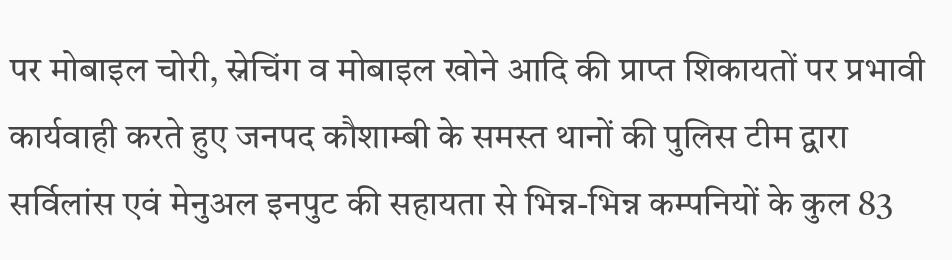पर मोबाइल चोरी, स्नेचिंग व मोबाइल खोने आदि की प्राप्त शिकायतों पर प्रभावी कार्यवाही करते हुए जनपद कौशाम्बी के समस्त थानों की पुलिस टीम द्वारा सर्विलांस एवं मेनुअल इनपुट की सहायता से भिन्न-भिन्न कम्पनियों के कुल 83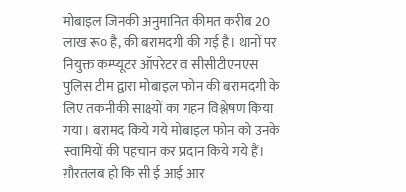मोबाइल जिनकी अनुमानित कीमत करीब 20 लाख रू० है, की बरामदगी की गई है। थानों पर नियुक्त कम्प्यूटर ऑपरेटर व सीसीटीएनएस पुलिस टीम द्वारा मोबाइल फोन की बरामदगी के लिए तकनीकी साक्ष्यों का गहन विश्लेषण किया गया। बरामद किये गये मोबाइल फोन को उनके स्वामियों की पहचान कर प्रदान किये गये हैं। ग़ौरतलब हो कि सी ई आई आर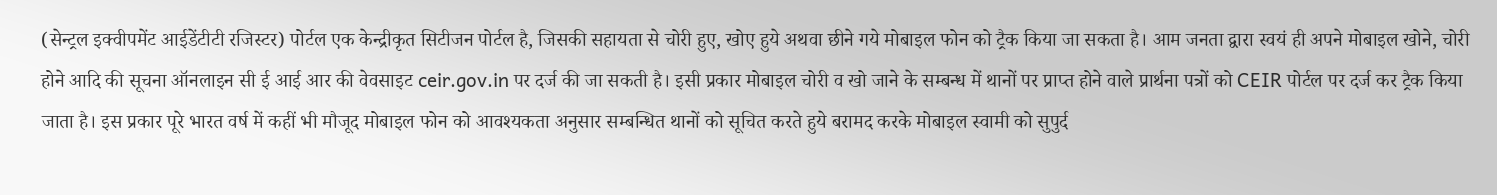(सेन्ट्रल इक्वीपमेंट आईडेंटीटी रजिस्टर) पोर्टल एक केन्द्रीकृत सिटीजन पोर्टल है, जिसकी सहायता से चोरी हुए, खोए हुये अथवा छीने गये मोबाइल फोन को ट्रैक किया जा सकता है। आम जनता द्वारा स्वयं ही अपने मोबाइल खोने, चोरी होने आदि की सूचना ऑनलाइन सी ई आई आर की वेवसाइट ceir.gov.in पर दर्ज की जा सकती है। इसी प्रकार मोबाइल चोरी व खो जाने के सम्बन्ध में थानों पर प्राप्त होने वाले प्रार्थना पत्रों को CEIR पोर्टल पर दर्ज कर ट्रैक किया जाता है। इस प्रकार पूरे भारत वर्ष में कहीं भी मौजूद मोबाइल फोन को आवश्यकता अनुसार सम्बन्धित थानों को सूचित करते हुये बरामद करके मोबाइल स्वामी को सुपुर्द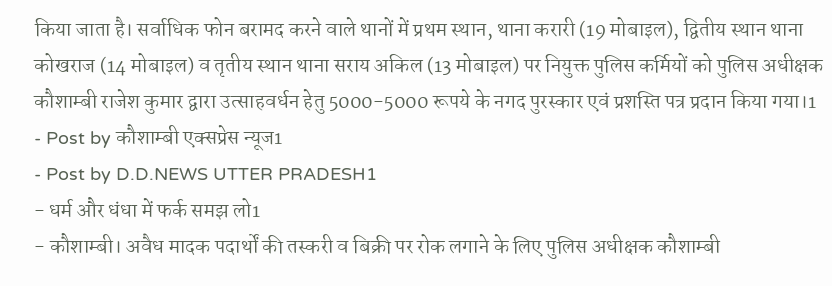किया जाता है। सर्वाधिक फोन बरामद करने वाले थानों में प्रथम स्थान, थाना करारी (19 मोबाइल), द्वितीय स्थान थाना कोखराज (14 मोबाइल) व तृतीय स्थान थाना सराय अकिल (13 मोबाइल) पर नियुक्त पुलिस कर्मियों को पुलिस अधीक्षक कौशाम्बी राजेश कुमार द्वारा उत्साहवर्धन हेतु 5000-5000 रूपये के नगद पुरस्कार एवं प्रशस्ति पत्र प्रदान किया गया।1
- Post by कौशाम्बी एक्सप्रेस न्यूज1
- Post by D.D.NEWS UTTER PRADESH1
- धर्म और धंधा में फर्क समझ लो1
- कौशाम्बी। अवैध मादक पदार्थों की तस्करी व बिक्री पर रोक लगाने के लिए पुलिस अधीक्षक कौशाम्बी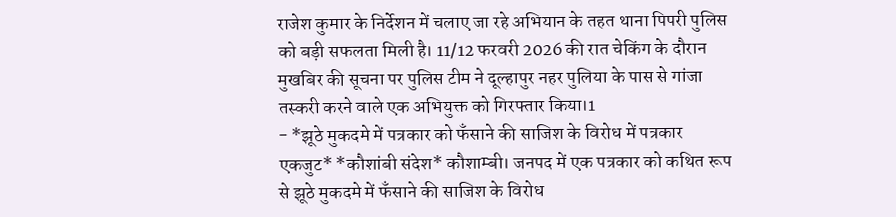राजेश कुमार के निर्देशन में चलाए जा रहे अभियान के तहत थाना पिपरी पुलिस को बड़ी सफलता मिली है। 11/12 फरवरी 2026 की रात चेकिंग के दौरान मुखबिर की सूचना पर पुलिस टीम ने दूल्हापुर नहर पुलिया के पास से गांजा तस्करी करने वाले एक अभियुक्त को गिरफ्तार किया।1
- *झूठे मुकदमे में पत्रकार को फँसाने की साजिश के विरोध में पत्रकार एकजुट* *कौशांबी संदेश* कौशाम्बी। जनपद में एक पत्रकार को कथित रूप से झूठे मुकदमे में फँसाने की साजिश के विरोध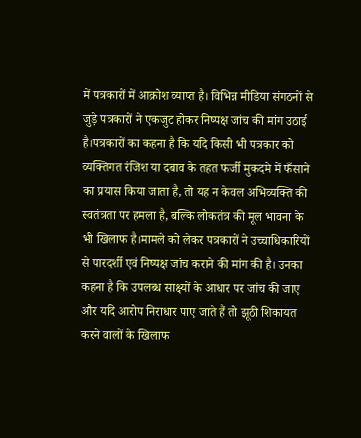में पत्रकारों में आक्रोश व्याप्त है। विभिन्न मीडिया संगठनों से जुड़े पत्रकारों ने एकजुट होकर निष्पक्ष जांच की मांग उठाई है।पत्रकारों का कहना है कि यदि किसी भी पत्रकार को व्यक्तिगत रंजिश या दबाव के तहत फर्जी मुकदमे में फँसाने का प्रयास किया जाता है, तो यह न केवल अभिव्यक्ति की स्वतंत्रता पर हमला है, बल्कि लोकतंत्र की मूल भावना के भी खिलाफ है।मामले को लेकर पत्रकारों ने उच्चाधिकारियों से पारदर्शी एवं निष्पक्ष जांच कराने की मांग की है। उनका कहना है कि उपलब्ध साक्ष्यों के आधार पर जांच की जाए और यदि आरोप निराधार पाए जाते हैं तो झूठी शिकायत करने वालों के खिलाफ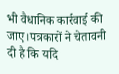भी वैधानिक कार्रवाई की जाए।पत्रकारों ने चेतावनी दी है कि यदि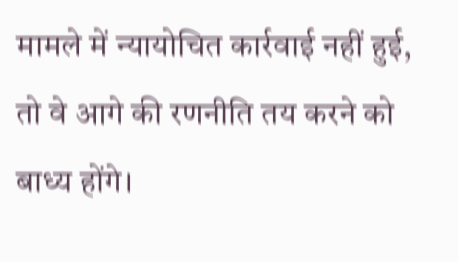मामले में न्यायोचित कार्रवाई नहीं हुई, तो वे आगे की रणनीति तय करने को बाध्य होंगे।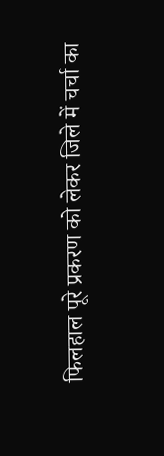फिलहाल पूरे प्रकरण को लेकर जिले में चर्चा का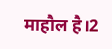माहौल है।2